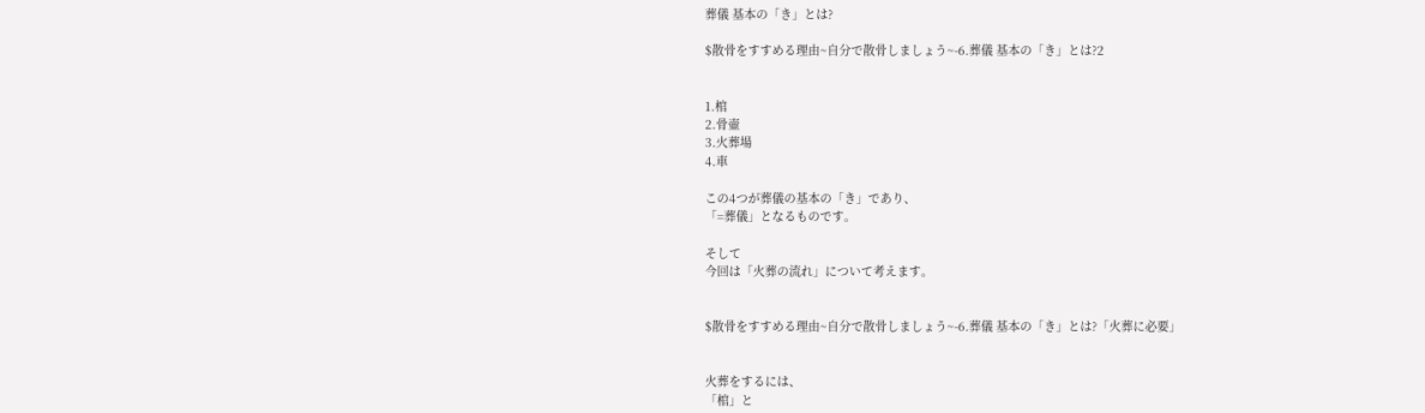葬儀 基本の「き」とは?

$散骨をすすめる理由~自分で散骨しましょう~-6.葬儀 基本の「き」とは?2


1.棺
2.骨壷
3.火葬場
4.車

この4つが葬儀の基本の「き」であり、
「=葬儀」となるものです。

そして
今回は「火葬の流れ」について考えます。


$散骨をすすめる理由~自分で散骨しましょう~-6.葬儀 基本の「き」とは?「火葬に必要」


火葬をするには、
「棺」と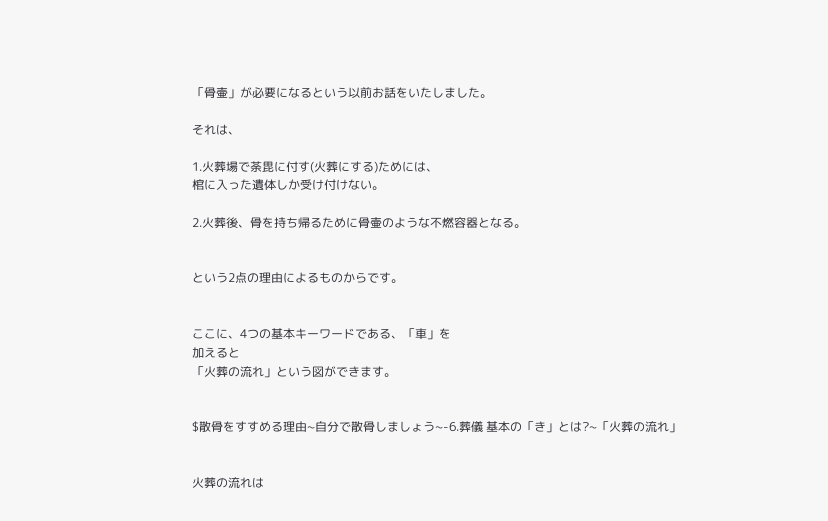「骨壷」が必要になるという以前お話をいたしました。

それは、

1.火葬場で荼毘に付す(火葬にする)ためには、
棺に入った遺体しか受け付けない。

2.火葬後、骨を持ち帰るために骨壷のような不燃容器となる。


という2点の理由によるものからです。


ここに、4つの基本キーワードである、「車」を
加えると
「火葬の流れ」という図ができます。


$散骨をすすめる理由~自分で散骨しましょう~-6.葬儀 基本の「き」とは?~「火葬の流れ」


火葬の流れは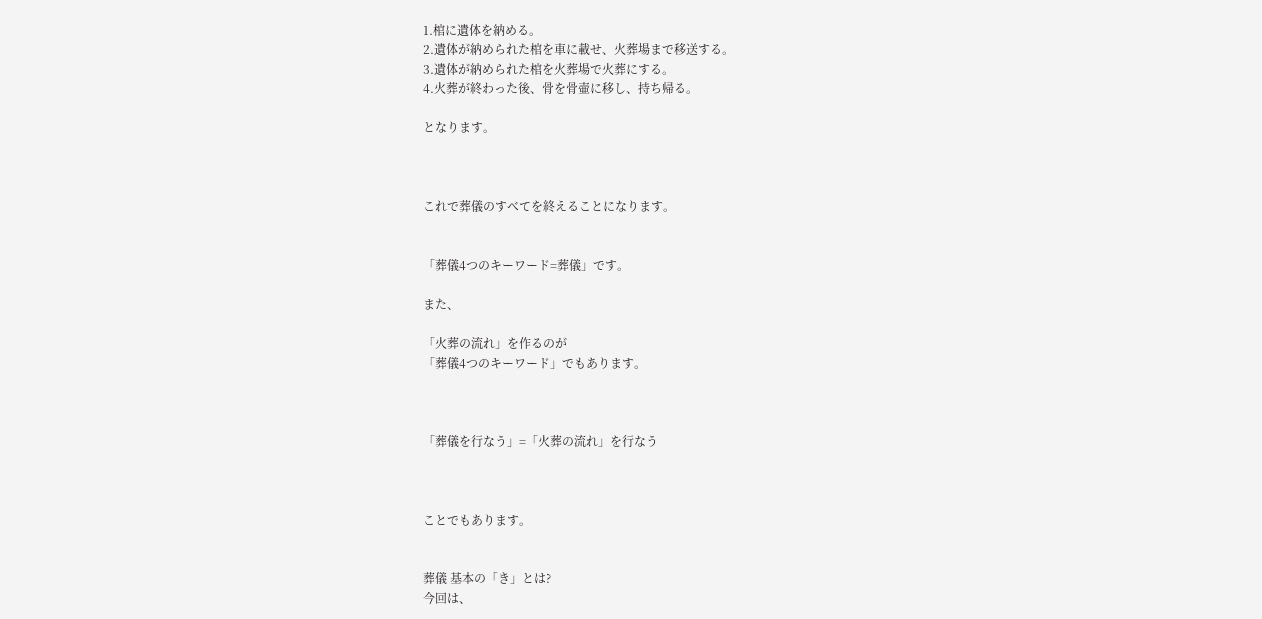1.棺に遺体を納める。
2.遺体が納められた棺を車に載せ、火葬場まで移送する。
3.遺体が納められた棺を火葬場で火葬にする。
4.火葬が終わった後、骨を骨壷に移し、持ち帰る。

となります。



これで葬儀のすべてを終えることになります。


「葬儀4つのキーワード=葬儀」です。

また、

「火葬の流れ」を作るのが
「葬儀4つのキーワード」でもあります。



「葬儀を行なう」=「火葬の流れ」を行なう



ことでもあります。


葬儀 基本の「き」とは?
今回は、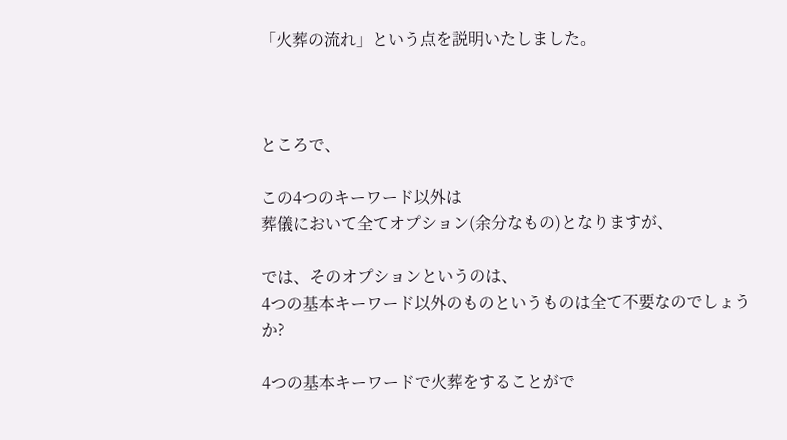「火葬の流れ」という点を説明いたしました。



ところで、

この4つのキーワード以外は
葬儀において全てオプション(余分なもの)となりますが、

では、そのオプションというのは、
4つの基本キーワード以外のものというものは全て不要なのでしょうか?

4つの基本キーワードで火葬をすることがで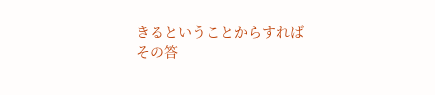きるということからすれば
その答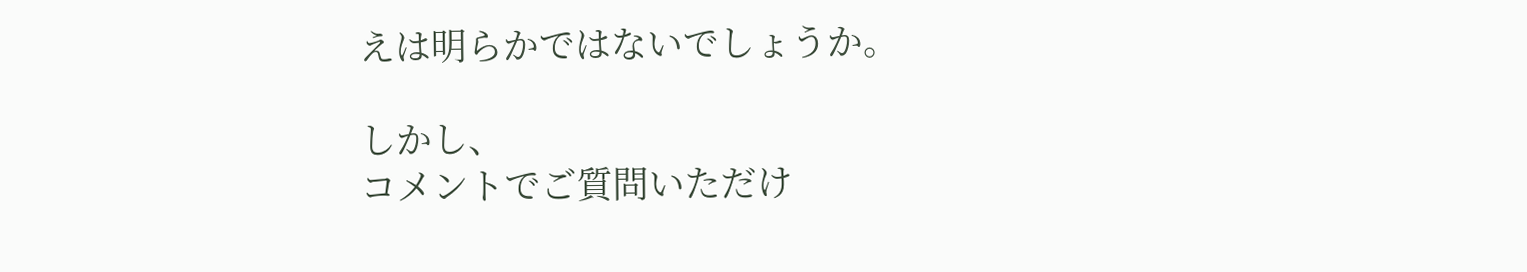えは明らかではないでしょうか。

しかし、
コメントでご質問いただけ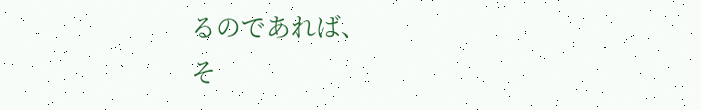るのであれば、
そ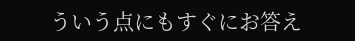ういう点にもすぐにお答え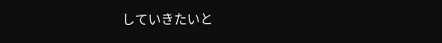していきたいと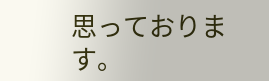思っております。